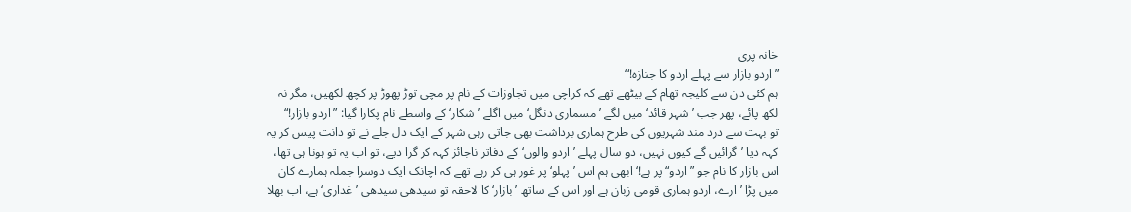خانہ پری
”اردو بازار سے پہلے اردو کا جنازہ!“
ہم کئی دن سے کلیجہ تھام کے بیٹھے تھے کہ کراچی میں تجاوزات کے نام پر مچی توڑ پھوڑ پر کچھ لکھیں، مگر نہ لکھ پائے، پھر جب ’شہر قائد‘ میں لگے ’مسماری دنگل‘ میں اگلے ’شکار‘ کے واسطے نام پکارا گیا: ”اردو بازار!“
تو بہت سے درد مند شہریوں کی طرح ہماری برداشت بھی جاتی رہی شہر کے ایک دل جلے نے تو دانت پیس کر یہ کہہ دیا ’گرائیں گے کیوں نہیں، دو سال پہلے ’اردو والوں‘ کے دفاتر ناجائز کہہ کر گرا دیے، تو اب یہ تو ہونا ہی تھا، اس بازار کا نام جو ”اردو“ پر ہے!‘ ابھی ہم اس ’پہلو‘ پر غور ہی کر رہے تھے کہ اچانک ایک دوسرا جملہ ہمارے کان میں پڑا ’ارے، اردو ہماری قومی زبان ہے اور اس کے ساتھ ’بازار‘ کا لاحقہ تو سیدھی سیدھی ’غداری‘ ہے، اب بھلا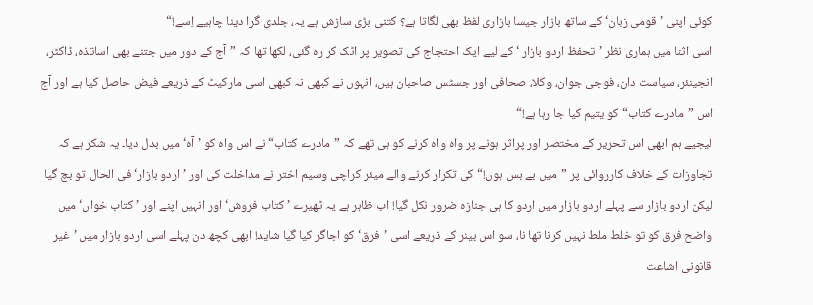کوئی اپنی ’قومی زبان‘ کے ساتھ بازار جیسا بازاری لفظ بھی لگاتا ہے؟ کتنی بڑی سازش ہے یہ، جلدی گرا دینا چاہیے اِسے!“
اسی اثنا میں ہماری نظر ’تحفظ اردو بازار ‘ کے لیے ایک احتجاج کی تصویر پر اٹک کر رہ گئی، لکھا تھا کہ ”آج کے دور میں جتنے بھی اساتذہ، ڈاکٹر، انجینئر، سیاست دان، فوجی جوان، وکلا، صحافی اور جسٹس صاحبان ہیں، انہوں نے کبھی نہ کبھی اسی مارکیٹ کے ذریعے فیض حاصل کیا ہے اور آج اس ”مادرے کتاب“ کو یتیم کیا جا رہا ہے!“
لیجیے ہم ابھی اس تحریر کے مختصر اور پراثر ہونے پر واہ واہ کرنے کو ہی تھے کہ ”مادرے کتاب“ نے اس واہ کو ’آہ‘ میں بدل دیا۔ یہ شکر ہے کہ تجاوزات کے خلاف کارروائی پر ”میں بے بس ہوں!“ کی تکرار کرنے والے میئر کراچی وسیم اختر نے مداخلت کی اور ’اردو بازار‘ فی الحال تو بچ گیا لیکن اردو بازار سے پہلے اردو بازار میں اردو کا ہی جنازہ ضرور نکل گیا! اب ظاہر ہے یہ ٹھیرے ’کتاب فروش‘ اور انہیں اپنے اور ’کتاب خواں‘ میں واضح فرق کو تو خلط ملط نہیں کرنا تھا نا، سو اس بینر کے ذریعے اسی ’فرق‘ کو اجاگر کیا گیا شاید! ابھی کچھ دن پہلے اسی اردو بازار میں ’غیر قانونی اشاعت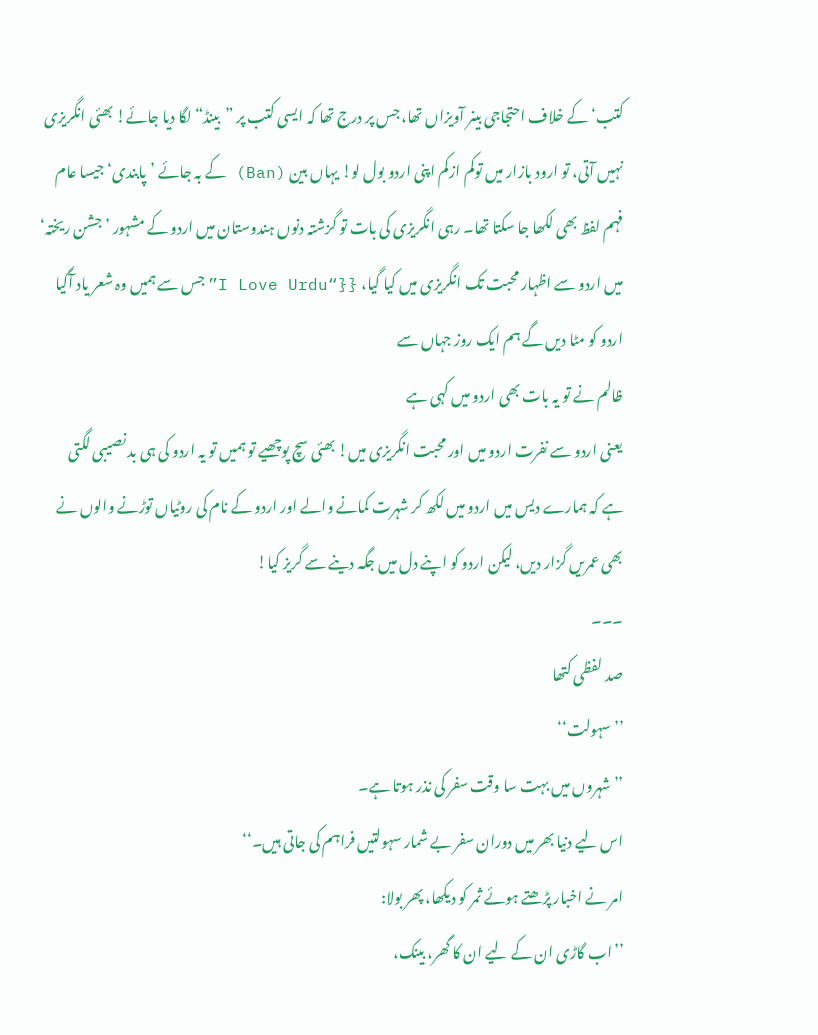کتب‘ کے خلاف احتجاجی بینر آویزاں تھا، جس پر درج تھا کہ ایسی کتب پر ”بینڈ“ لگا دیا جائے! بھئی انگریزی نہیں آتی، تو ارود بازار میں توکم ازکم اپنی اردو بول لو! یہاں بین (Ban) کے بہ جائے ’پابندی‘ جیسا عام فہم لفظ بھی لکھا جا سکتا تھا۔ رہی انگریزی کی بات تو گزشتہ دنوں ہندوستان میں اردو کے مشہور ’جشن ریختہ‘ میں اردو سے اظہار محبت تک انگریزی میں کیا گیا، {{“I Love Urdu”جس سے ہمیں وہ شعر یاد آگیا
اردو کو مٹا دیں گے ہم ایک روز جہاں سے
ظالم نے تو یہ بات بھی اردو میں کہی ہے
یعنی اردو سے نفرت اردو میں اور محبت انگریزی میں! بھئی سچ پوچھیے تو ہمیں تو یہ اردو کی ہی بد نصیبی لگتی ہے کہ ہمارے دیس میں اردو میں لکھ کر شہرت کمانے والے اور اردو کے نام کی روٹیاں توڑنے والوں نے بھی عمریں گزار دیں، لیکن اردو کو اپنے دل میں جگہ دینے سے گریز کیا!
۔۔۔
صد لفظی کتھا
’’سہولت‘‘
’’شہروں میں بہت سا وقت سفر کی نذر ہوتا ہے۔
اس لیے دنیا بھر میں دوران سفر بے شمار سہولتیں فراہم کی جاتی ہیں۔‘‘
امر نے اخبار پڑھتے ہوئے ثمر کو دیکھا، پھر بولا:
’’اب گاڑی ان کے لیے ان کا گھر، بینک،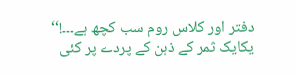دفتر اور کلاس روم سب کچھ ہے۔۔۔!‘‘
یکایک ثمر کے ذہن کے پردے پر کئی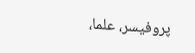پروفیسر، علما،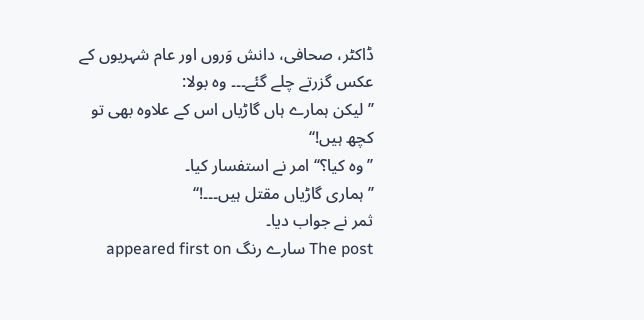ڈاکٹر، صحافی، دانش وَروں اور عام شہریوں کے عکس گزرتے چلے گئے۔۔۔ وہ بولا:
’’لیکن ہمارے ہاں گاڑیاں اس کے علاوہ بھی تو کچھ ہیں!‘‘
’’وہ کیا؟‘‘ امر نے استفسار کیا۔
’’ہماری گاڑیاں مقتل ہیں۔۔۔!‘‘
ثمر نے جواب دیا۔
The post سارے رنگ appeared first on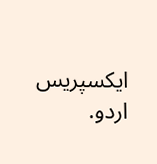ایکسپریس اردو.